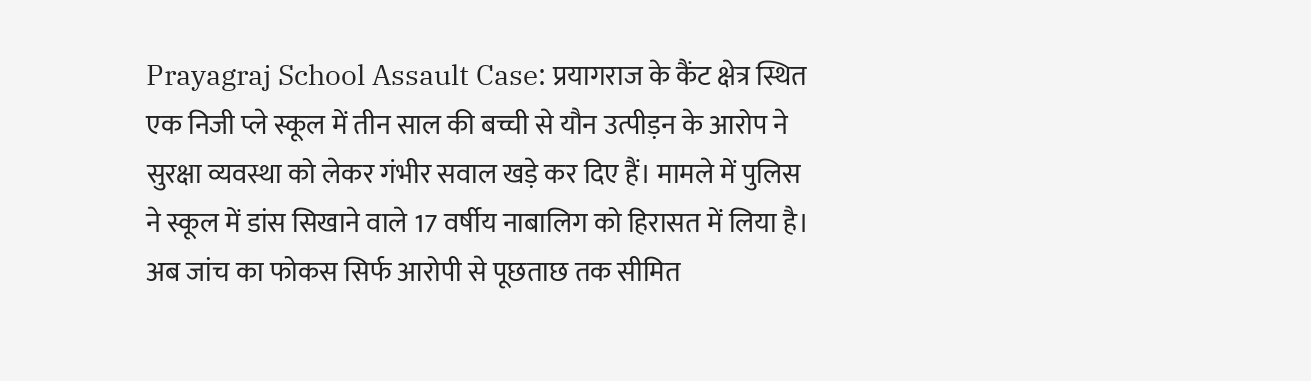Prayagraj School Assault Case: प्रयागराज के कैंट क्षेत्र स्थित एक निजी प्ले स्कूल में तीन साल की बच्ची से यौन उत्पीड़न के आरोप ने सुरक्षा व्यवस्था को लेकर गंभीर सवाल खड़े कर दिए हैं। मामले में पुलिस ने स्कूल में डांस सिखाने वाले 17 वर्षीय नाबालिग को हिरासत में लिया है। अब जांच का फोकस सिर्फ आरोपी से पूछताछ तक सीमित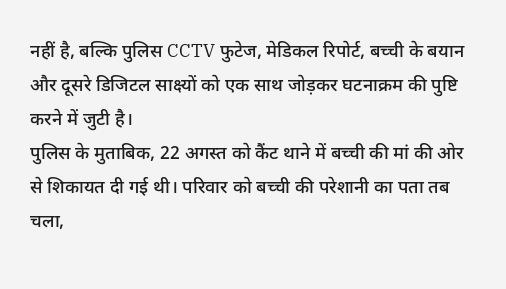नहीं है, बल्कि पुलिस CCTV फुटेज, मेडिकल रिपोर्ट, बच्ची के बयान और दूसरे डिजिटल साक्ष्यों को एक साथ जोड़कर घटनाक्रम की पुष्टि करने में जुटी है।
पुलिस के मुताबिक, 22 अगस्त को कैंट थाने में बच्ची की मां की ओर से शिकायत दी गई थी। परिवार को बच्ची की परेशानी का पता तब चला,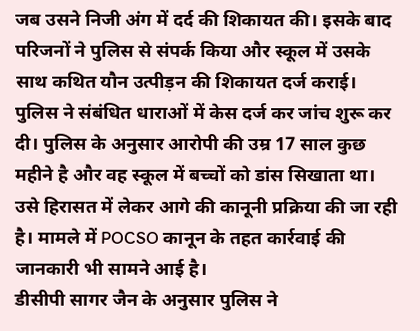जब उसने निजी अंग में दर्द की शिकायत की। इसके बाद परिजनों ने पुलिस से संपर्क किया और स्कूल में उसके साथ कथित यौन उत्पीड़न की शिकायत दर्ज कराई। पुलिस ने संबंधित धाराओं में केस दर्ज कर जांच शुरू कर दी। पुलिस के अनुसार आरोपी की उम्र 17 साल कुछ महीने है और वह स्कूल में बच्चों को डांस सिखाता था। उसे हिरासत में लेकर आगे की कानूनी प्रक्रिया की जा रही है। मामले में POCSO कानून के तहत कार्रवाई की जानकारी भी सामने आई है।
डीसीपी सागर जैन के अनुसार पुलिस ने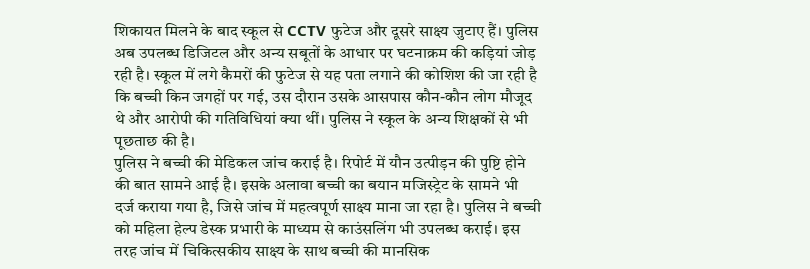शिकायत मिलने के बाद स्कूल से CCTV फुटेज और दूसरे साक्ष्य जुटाए हैं। पुलिस अब उपलब्ध डिजिटल और अन्य सबूतों के आधार पर घटनाक्रम की कड़ियां जोड़ रही है। स्कूल में लगे कैमरों की फुटेज से यह पता लगाने की कोशिश की जा रही है कि बच्ची किन जगहों पर गई, उस दौरान उसके आसपास कौन-कौन लोग मौजूद थे और आरोपी की गतिविधियां क्या थीं। पुलिस ने स्कूल के अन्य शिक्षकों से भी पूछताछ की है।
पुलिस ने बच्ची की मेडिकल जांच कराई है। रिपोर्ट में यौन उत्पीड़न की पुष्टि होने की बात सामने आई है। इसके अलावा बच्ची का बयान मजिस्ट्रेट के सामने भी दर्ज कराया गया है, जिसे जांच में महत्वपूर्ण साक्ष्य माना जा रहा है। पुलिस ने बच्ची को महिला हेल्प डेस्क प्रभारी के माध्यम से काउंसलिंग भी उपलब्ध कराई। इस तरह जांच में चिकित्सकीय साक्ष्य के साथ बच्ची की मानसिक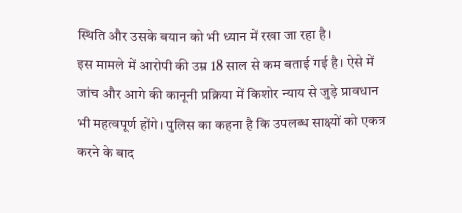स्थिति और उसके बयान को भी ध्यान में रखा जा रहा है।
इस मामले में आरोपी की उम्र 18 साल से कम बताई गई है। ऐसे में जांच और आगे की कानूनी प्रक्रिया में किशोर न्याय से जुड़े प्रावधान भी महत्वपूर्ण होंगे। पुलिस का कहना है कि उपलब्ध साक्ष्यों को एकत्र करने के बाद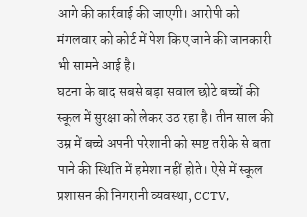आगे की कार्रवाई की जाएगी। आरोपी को मंगलवार को कोर्ट में पेश किए जाने की जानकारी भी सामने आई है।
घटना के बाद सबसे बड़ा सवाल छोटे बच्चों की स्कूल में सुरक्षा को लेकर उठ रहा है। तीन साल की उम्र में बच्चे अपनी परेशानी को स्पष्ट तरीके से बता पाने की स्थिति में हमेशा नहीं होते। ऐसे में स्कूल प्रशासन की निगरानी व्यवस्था, CCTV,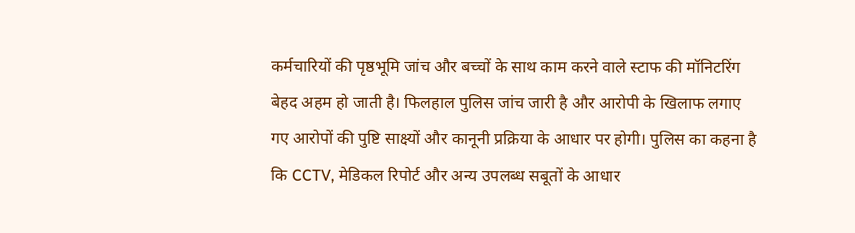कर्मचारियों की पृष्ठभूमि जांच और बच्चों के साथ काम करने वाले स्टाफ की मॉनिटरिंग बेहद अहम हो जाती है। फिलहाल पुलिस जांच जारी है और आरोपी के खिलाफ लगाए गए आरोपों की पुष्टि साक्ष्यों और कानूनी प्रक्रिया के आधार पर होगी। पुलिस का कहना है कि CCTV, मेडिकल रिपोर्ट और अन्य उपलब्ध सबूतों के आधार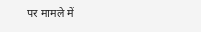पर मामले में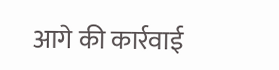आगे की कार्रवाई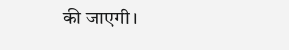की जाएगी।